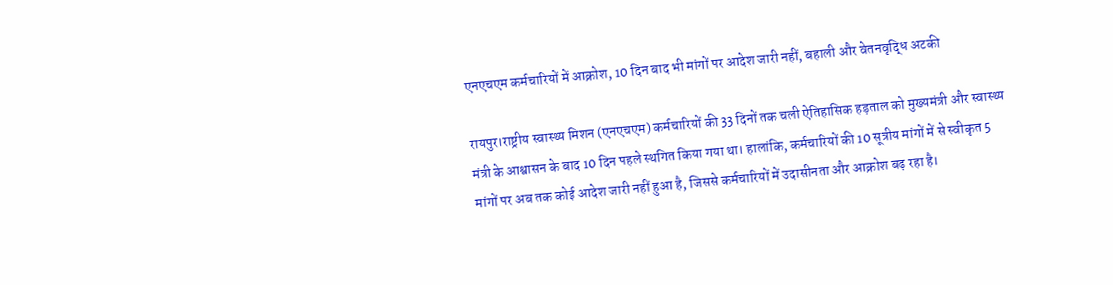एनएचएम कर्मचारियों में आक्रोश, 10 दिन बाद भी मांगों पर आदेश जारी नहीं, बहाली और वेतनवृद्धि अटकी

रायपुर।राष्ट्रीय स्वास्थ्य मिशन (एनएचएम) कर्मचारियों की 33 दिनों तक चली ऐतिहासिक हड़ताल को मुख्यमंत्री और स्वास्थ्य मंत्री के आश्वासन के बाद 10 दिन पहले स्थगित किया गया था। हालांकि, कर्मचारियों की 10 सूत्रीय मांगों में से स्वीकृत 5 मांगों पर अब तक कोई आदेश जारी नहीं हुआ है, जिससे कर्मचारियों में उदासीनता और आक्रोश बढ़ रहा है।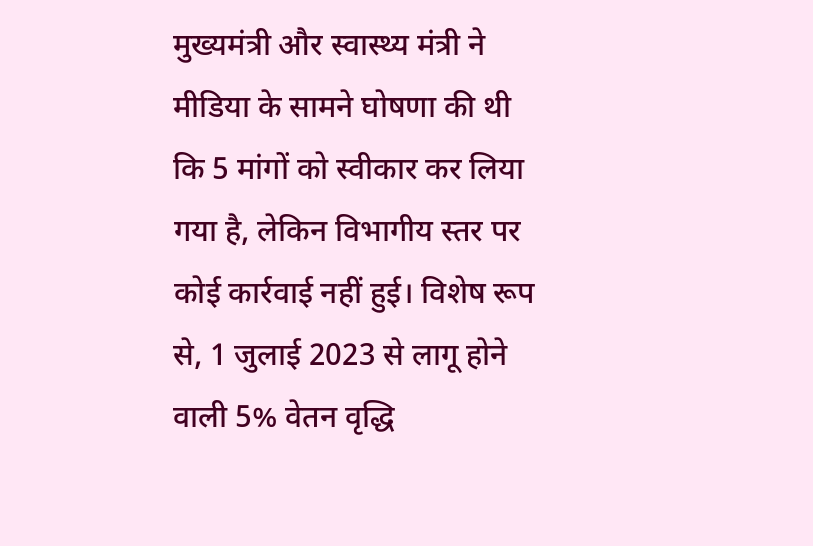मुख्यमंत्री और स्वास्थ्य मंत्री ने मीडिया के सामने घोषणा की थी कि 5 मांगों को स्वीकार कर लिया गया है, लेकिन विभागीय स्तर पर कोई कार्रवाई नहीं हुई। विशेष रूप से, 1 जुलाई 2023 से लागू होने वाली 5% वेतन वृद्धि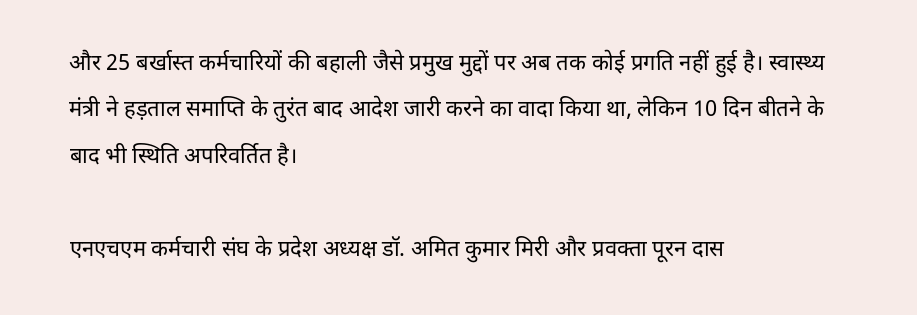और 25 बर्खास्त कर्मचारियों की बहाली जैसे प्रमुख मुद्दों पर अब तक कोई प्रगति नहीं हुई है। स्वास्थ्य मंत्री ने हड़ताल समाप्ति के तुरंत बाद आदेश जारी करने का वादा किया था, लेकिन 10 दिन बीतने के बाद भी स्थिति अपरिवर्तित है।

एनएचएम कर्मचारी संघ के प्रदेश अध्यक्ष डॉ. अमित कुमार मिरी और प्रवक्ता पूरन दास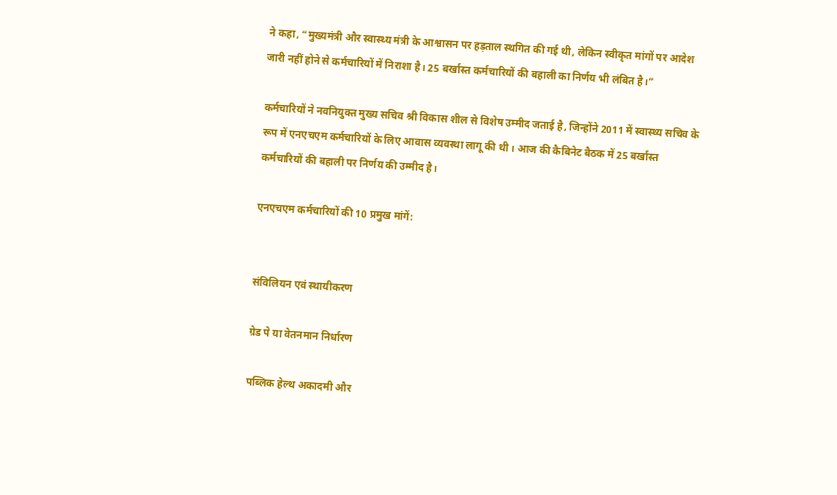ने कहा, “मुख्यमंत्री और स्वास्थ्य मंत्री के आश्वासन पर हड़ताल स्थगित की गई थी, लेकिन स्वीकृत मांगों पर आदेश जारी नहीं होने से कर्मचारियों में निराशा है। 25 बर्खास्त कर्मचारियों की बहाली का निर्णय भी लंबित है।”

कर्मचारियों ने नवनियुक्त मुख्य सचिव श्री विकास शील से विशेष उम्मीद जताई है, जिन्होंने 2011 में स्वास्थ्य सचिव के रूप में एनएचएम कर्मचारियों के लिए आवास व्यवस्था लागू की थी। आज की कैबिनेट बैठक में 25 बर्खास्त कर्मचारियों की बहाली पर निर्णय की उम्मीद है।

एनएचएम कर्मचारियों की 10 प्रमुख मांगें:


संविलियन एवं स्थायीकरण

ग्रेड पे या वेतनमान निर्धारण

पब्लिक हेल्थ अकादमी और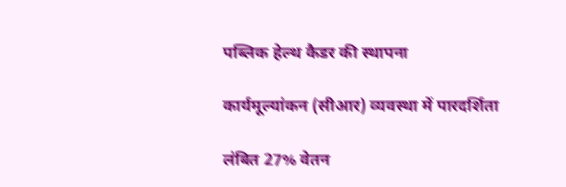पब्लिक हेल्थ कैडर की स्थापना

कार्यमूल्यांकन (सीआर) व्यवस्था में पारदर्शिता

लंबित 27% वेतन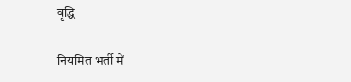वृद्धि

नियमित भर्ती में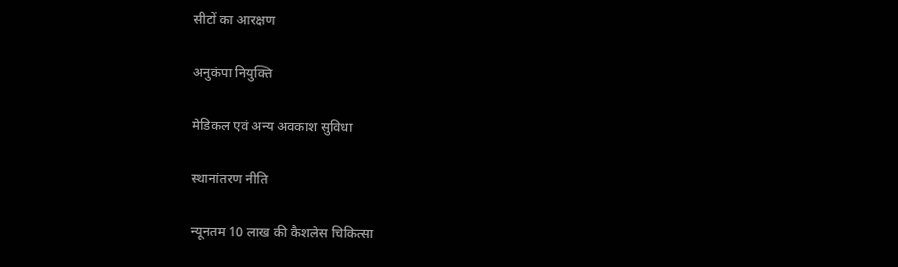सीटों का आरक्षण

अनुकंपा नियुक्ति

मेडिकल एवं अन्य अवकाश सुविधा

स्थानांतरण नीति

न्यूनतम 10 लाख की कैशलेस चिकित्सा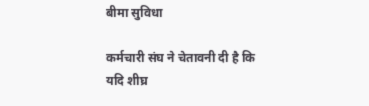बीमा सुविधा

कर्मचारी संघ ने चेतावनी दी है कि यदि शीघ्र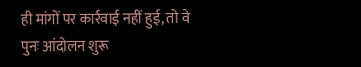ही मांगों पर कार्रवाई नहीं हुई, तो वे पुनः आंदोलन शुरू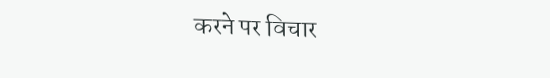करने पर विचार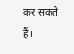कर सकते हैं।